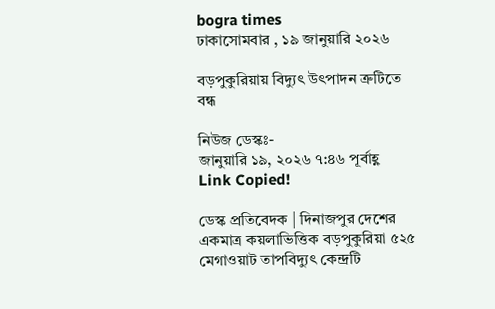bogra times
ঢাকাসোমবার , ১৯ জানুয়ারি ২০২৬

বড়পুকুরিয়ায় বিদ্যুৎ উৎপাদন ত্রুটিতে বন্ধ

নিউজ ডেস্কঃ-
জানুয়ারি ১৯, ২০২৬ ৭:৪৬ পূর্বাহ্ণ
Link Copied!

ডেস্ক প্রতিবেদক | দিনাজপুর দেশের একমাত্র কয়লাভিত্তিক বড়পুকুরিয়া ৫২৫ মেগাওয়াট তাপবিদ্যুৎ কেন্দ্রটি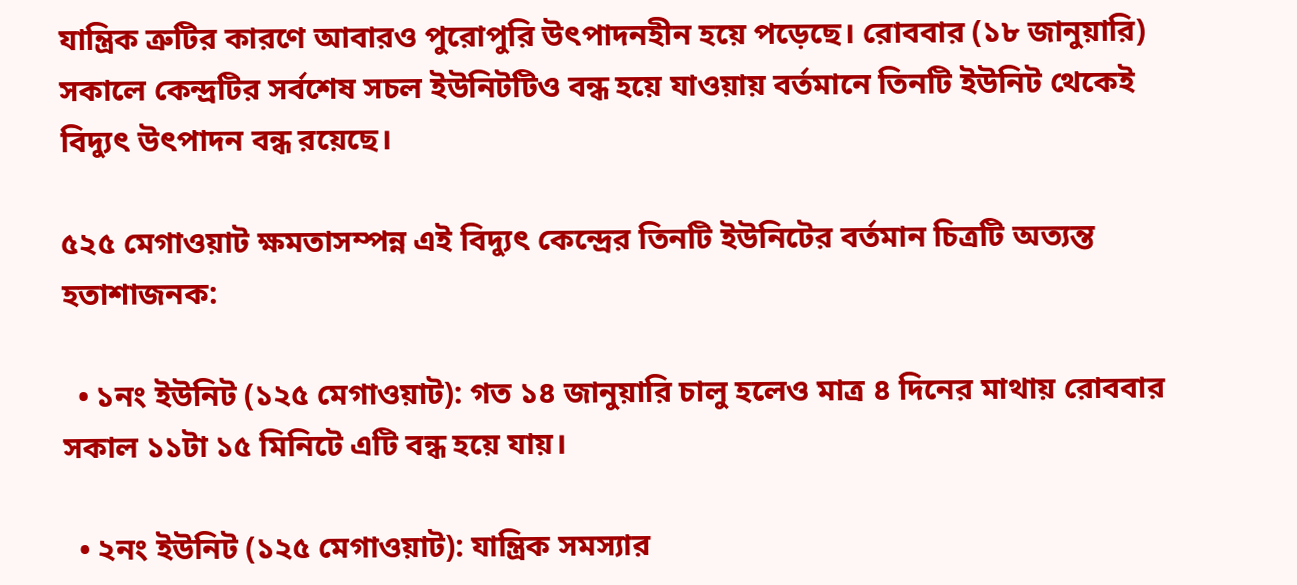যান্ত্রিক ত্রুটির কারণে আবারও পুরোপুরি উৎপাদনহীন হয়ে পড়েছে। রোববার (১৮ জানুয়ারি) সকালে কেন্দ্রটির সর্বশেষ সচল ইউনিটটিও বন্ধ হয়ে যাওয়ায় বর্তমানে তিনটি ইউনিট থেকেই বিদ্যুৎ উৎপাদন বন্ধ রয়েছে।

৫২৫ মেগাওয়াট ক্ষমতাসম্পন্ন এই বিদ্যুৎ কেন্দ্রের তিনটি ইউনিটের বর্তমান চিত্রটি অত্যন্ত হতাশাজনক:

  • ১নং ইউনিট (১২৫ মেগাওয়াট): গত ১৪ জানুয়ারি চালু হলেও মাত্র ৪ দিনের মাথায় রোববার সকাল ১১টা ১৫ মিনিটে এটি বন্ধ হয়ে যায়।

  • ২নং ইউনিট (১২৫ মেগাওয়াট): যান্ত্রিক সমস্যার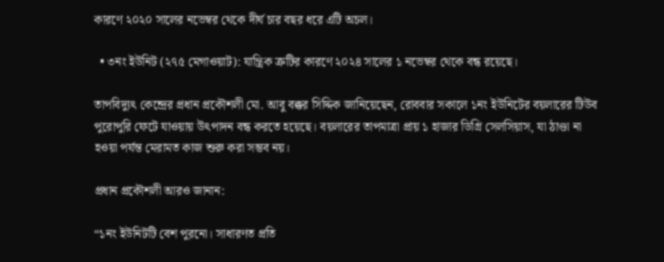কারণে ২০২০ সালের নভেম্বর থেকে দীর্ঘ চার বছর ধরে এটি অচল।

  • ৩নং ইউনিট (২৭৫ মেগাওয়াট): যান্ত্রিক ত্রুটির কারণে ২০২৪ সালের ১ নভেম্বর থেকে বন্ধ রয়েছে।

তাপবিদ্যুৎ কেন্দ্রের প্রধান প্রকৌশলী মো. আবু বক্কর সিদ্দিক জানিয়েছেন, রোববার সকালে ১নং ইউনিটের বয়লারের টিউব পুরোপুরি ফেটে যাওয়ায় উৎপাদন বন্ধ করতে হয়েছে। বয়লারের তাপমাত্রা প্রায় ১ হাজার ডিগ্রি সেলসিয়াস, যা ঠাণ্ডা না হওয়া পর্যন্ত মেরামত কাজ শুরু করা সম্ভব নয়।

প্রধান প্রকৌশলী আরও জানান:

“১নং ইউনিটটি বেশ পুরনো। সাধারণত প্রতি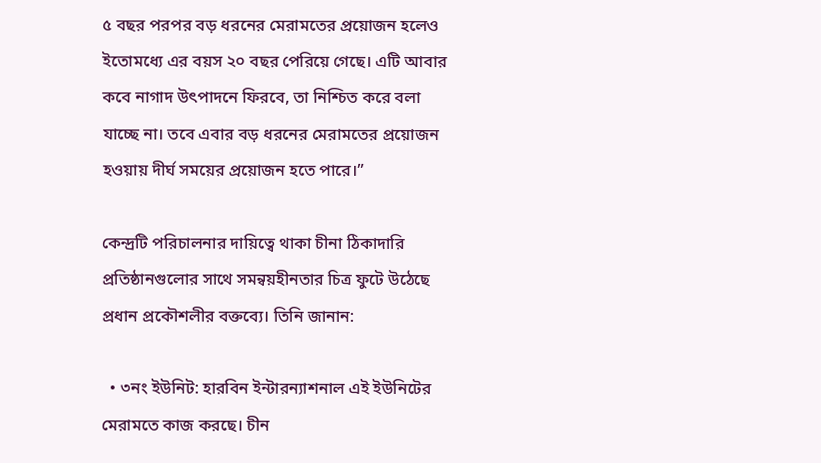৫ বছর পরপর বড় ধরনের মেরামতের প্রয়োজন হলেও ইতোমধ্যে এর বয়স ২০ বছর পেরিয়ে গেছে। এটি আবার কবে নাগাদ উৎপাদনে ফিরবে, তা নিশ্চিত করে বলা যাচ্ছে না। তবে এবার বড় ধরনের মেরামতের প্রয়োজন হওয়ায় দীর্ঘ সময়ের প্রয়োজন হতে পারে।”

কেন্দ্রটি পরিচালনার দায়িত্বে থাকা চীনা ঠিকাদারি প্রতিষ্ঠানগুলোর সাথে সমন্বয়হীনতার চিত্র ফুটে উঠেছে প্রধান প্রকৌশলীর বক্তব্যে। তিনি জানান:

  • ৩নং ইউনিট: হারবিন ইন্টারন্যাশনাল এই ইউনিটের মেরামতে কাজ করছে। চীন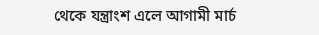থেকে যন্ত্রাংশ এলে আগামী মার্চ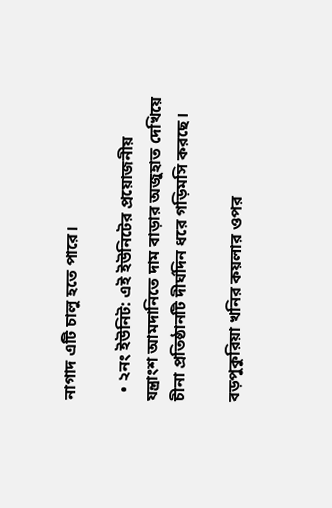নাগাদ এটি চালু হতে পারে।

  • ২নং ইউনিট: এই ইউনিটের প্রয়োজনীয় যন্ত্রাংশ আমদানিতে দাম বাড়ার অজুহাত দেখিয়ে চীনা প্রতিষ্ঠানটি দীর্ঘদিন ধরে গড়িমসি করছে।

বড়পুকুরিয়া খনির কয়লার ওপর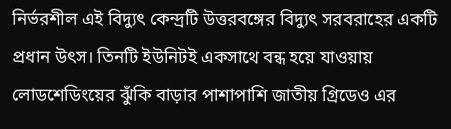নির্ভরশীল এই বিদ্যুৎ কেন্দ্রটি উত্তরবঙ্গের বিদ্যুৎ সরবরাহের একটি প্রধান উৎস। তিনটি ইউনিটই একসাথে বন্ধ হয়ে যাওয়ায় লোডশেডিংয়ের ঝুঁকি বাড়ার পাশাপাশি জাতীয় গ্রিডেও এর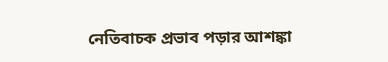নেতিবাচক প্রভাব পড়ার আশঙ্কা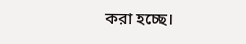করা হচ্ছে।